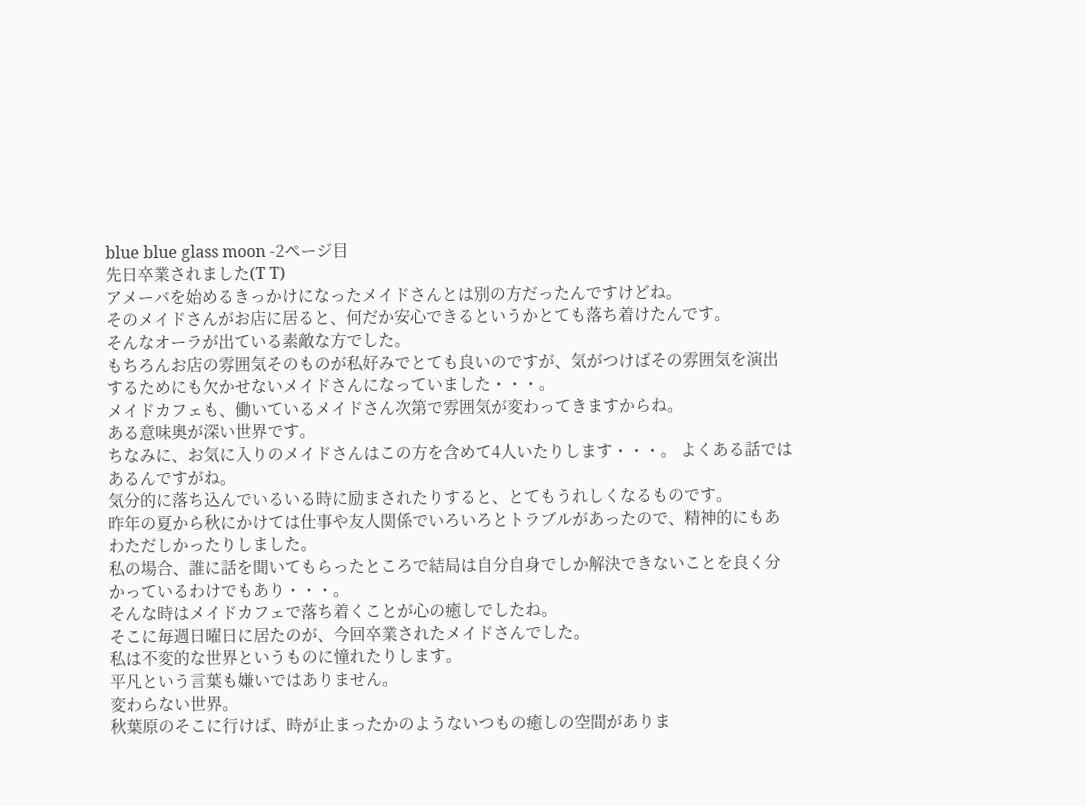blue blue glass moon -2ページ目
先日卒業されました(T T)
アメーバを始めるきっかけになったメイドさんとは別の方だったんですけどね。
そのメイドさんがお店に居ると、何だか安心できるというかとても落ち着けたんです。
そんなオーラが出ている素敵な方でした。
もちろんお店の雰囲気そのものが私好みでとても良いのですが、気がつけばその雰囲気を演出するためにも欠かせないメイドさんになっていました・・・。
メイドカフェも、働いているメイドさん次第で雰囲気が変わってきますからね。
ある意味奥が深い世界です。
ちなみに、お気に入りのメイドさんはこの方を含めて4人いたりします・・・。 よくある話ではあるんですがね。
気分的に落ち込んでいるいる時に励まされたりすると、とてもうれしくなるものです。
昨年の夏から秋にかけては仕事や友人関係でいろいろとトラブルがあったので、精神的にもあわただしかったりしました。
私の場合、誰に話を聞いてもらったところで結局は自分自身でしか解決できないことを良く分かっているわけでもあり・・・。
そんな時はメイドカフェで落ち着くことが心の癒しでしたね。
そこに毎週日曜日に居たのが、今回卒業されたメイドさんでした。
私は不変的な世界というものに憧れたりします。
平凡という言葉も嫌いではありません。
変わらない世界。
秋葉原のそこに行けば、時が止まったかのようないつもの癒しの空間がありま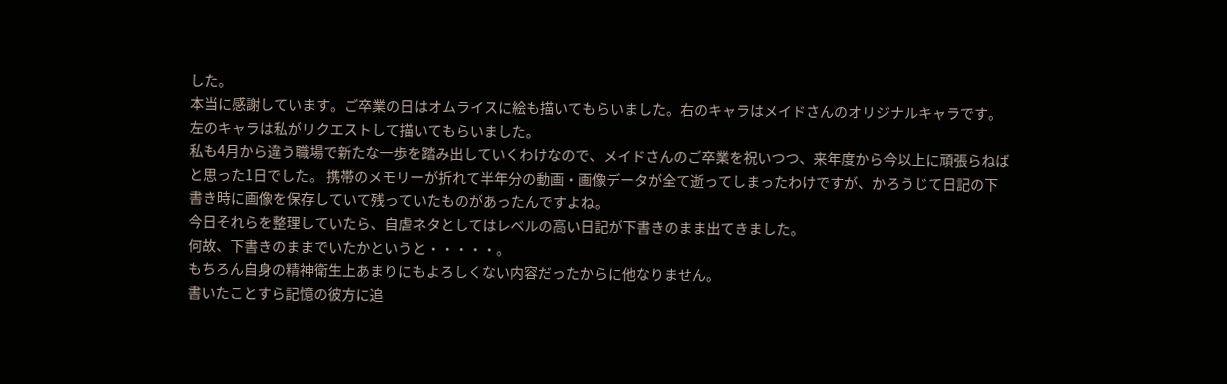した。
本当に感謝しています。ご卒業の日はオムライスに絵も描いてもらいました。右のキャラはメイドさんのオリジナルキャラです。
左のキャラは私がリクエストして描いてもらいました。
私も4月から違う職場で新たな一歩を踏み出していくわけなので、メイドさんのご卒業を祝いつつ、来年度から今以上に頑張らねばと思った1日でした。 携帯のメモリーが折れて半年分の動画・画像データが全て逝ってしまったわけですが、かろうじて日記の下書き時に画像を保存していて残っていたものがあったんですよね。
今日それらを整理していたら、自虐ネタとしてはレベルの高い日記が下書きのまま出てきました。
何故、下書きのままでいたかというと・・・・・。
もちろん自身の精神衛生上あまりにもよろしくない内容だったからに他なりません。
書いたことすら記憶の彼方に追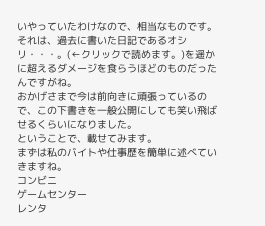いやっていたわけなので、相当なものです。
それは、過去に書いた日記であるオシリ・・・。(←クリックで読めます。)を遥かに超えるダメージを食らうほどのものだったんですがね。
おかげさまで今は前向きに頑張っているので、この下書きを一般公開にしても笑い飛ばせるくらいになりました。
ということで、載せてみます。
まずは私のバイトや仕事歴を簡単に述べていきますね。
コンビニ
ゲームセンター
レンタ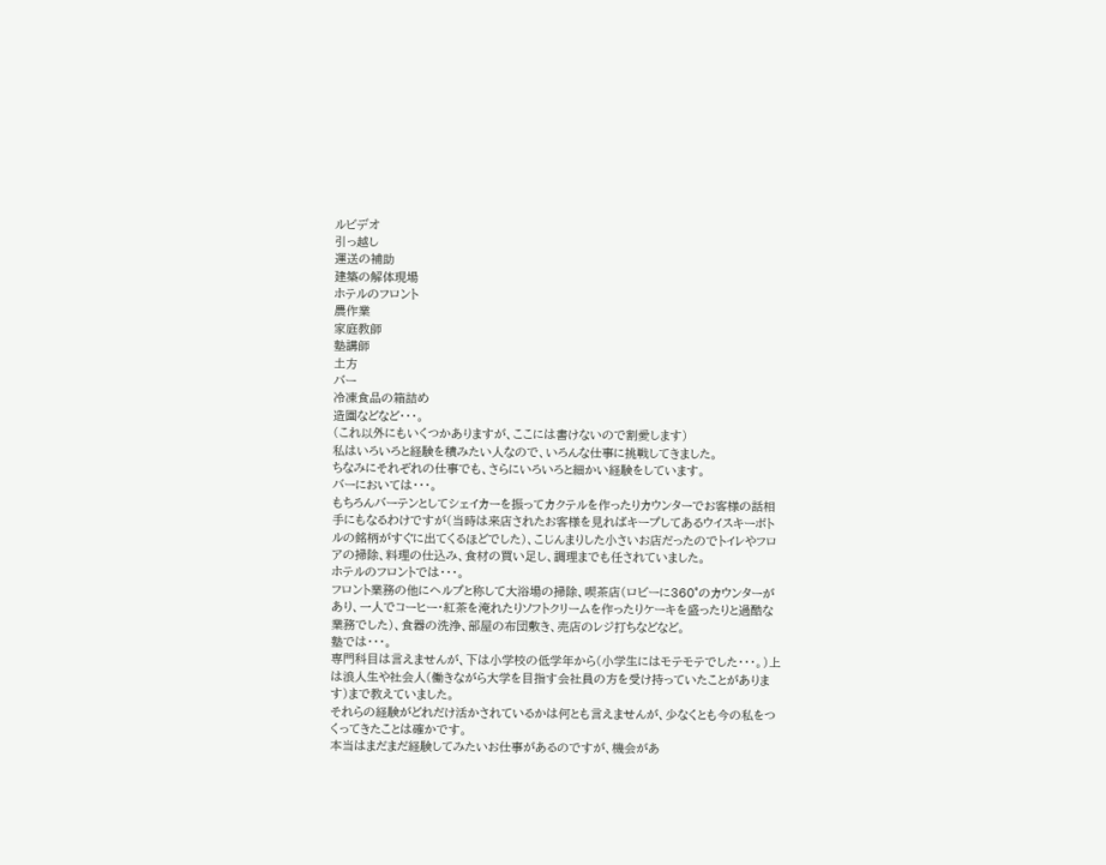ルビデオ
引っ越し
運送の補助
建築の解体現場
ホテルのフロント
農作業
家庭教師
塾講師
土方
バー
冷凍食品の箱詰め
造園などなど・・・。
(これ以外にもいくつかありますが、ここには書けないので割愛します)
私はいろいろと経験を積みたい人なので、いろんな仕事に挑戦してきました。
ちなみにそれぞれの仕事でも、さらにいろいろと細かい経験をしています。
バーにおいては・・・。
もちろんバーテンとしてシェイカーを振ってカクテルを作ったりカウンターでお客様の話相手にもなるわけですが(当時は来店されたお客様を見ればキープしてあるウイスキーボトルの銘柄がすぐに出てくるほどでした)、こじんまりした小さいお店だったのでトイレやフロアの掃除、料理の仕込み、食材の買い足し、調理までも任されていました。
ホテルのフロントでは・・・。
フロント業務の他にヘルプと称して大浴場の掃除、喫茶店(ロビーに360°のカウンターがあり、一人でコーヒー・紅茶を淹れたりソフトクリームを作ったりケーキを盛ったりと過酷な業務でした)、食器の洗浄、部屋の布団敷き、売店のレジ打ちなどなど。
塾では・・・。
専門科目は言えませんが、下は小学校の低学年から(小学生にはモテモテでした・・・。)上は浪人生や社会人(働きながら大学を目指す会社員の方を受け持っていたことがあります)まで教えていました。
それらの経験がどれだけ活かされているかは何とも言えませんが、少なくとも今の私をつくってきたことは確かです。
本当はまだまだ経験してみたいお仕事があるのですが、機会があ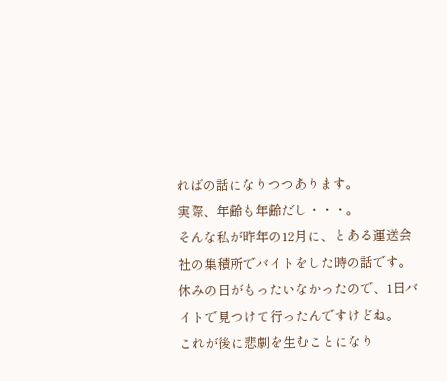ればの話になりつつあります。
実際、年齢も年齢だし・・・。
そんな私が昨年の12月に、とある運送会社の集積所でバイトをした時の話です。
休みの日がもったいなかったので、1日バイトで見つけて行ったんですけどね。
これが後に悲劇を生むことになり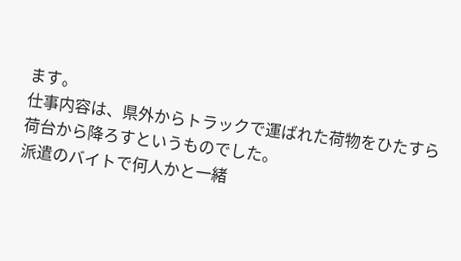ます。
仕事内容は、県外からトラックで運ばれた荷物をひたすら荷台から降ろすというものでした。
派遣のバイトで何人かと一緒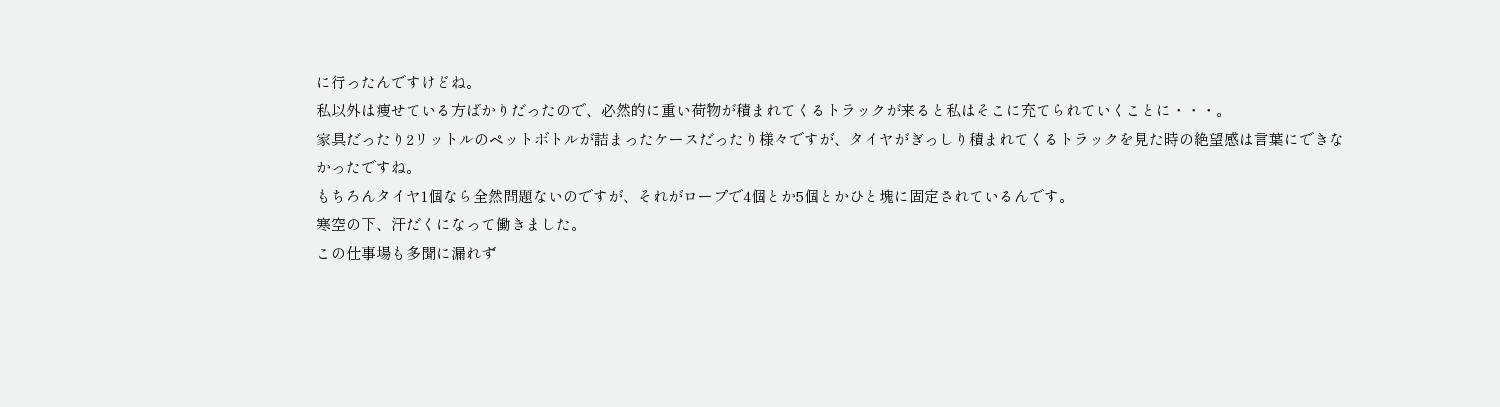に行ったんですけどね。
私以外は痩せている方ばかりだったので、必然的に重い荷物が積まれてくるトラックが来ると私はそこに充てられていくことに・・・。
家具だったり2リットルのペットボトルが詰まったケースだったり様々ですが、タイヤがぎっしり積まれてくるトラックを見た時の絶望感は言葉にできなかったですね。
もちろんタイヤ1個なら全然問題ないのですが、それがロープで4個とか5個とかひと塊に固定されているんです。
寒空の下、汗だくになって働きました。
この仕事場も多聞に漏れず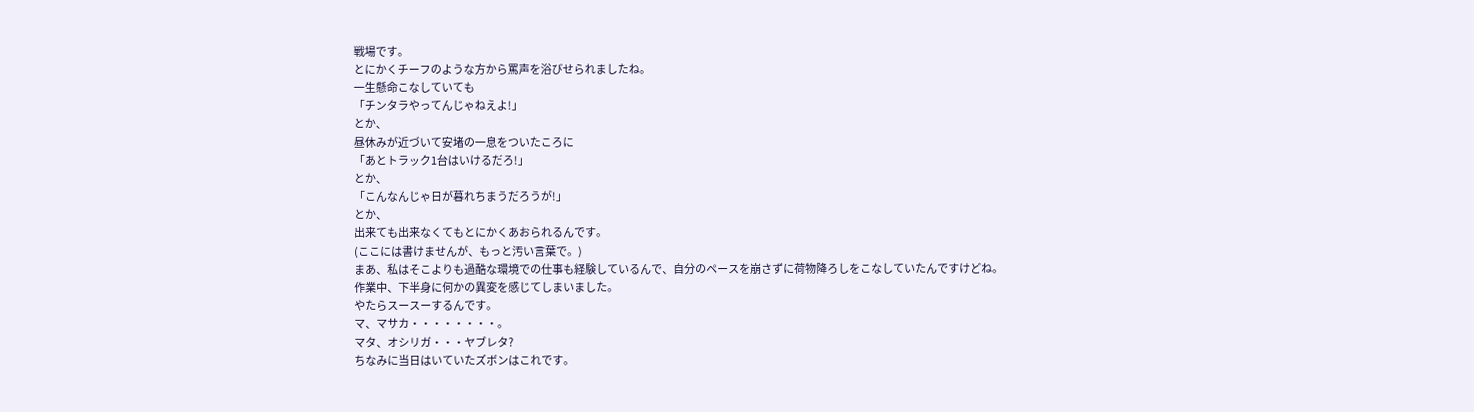戦場です。
とにかくチーフのような方から罵声を浴びせられましたね。
一生懸命こなしていても
「チンタラやってんじゃねえよ!」
とか、
昼休みが近づいて安堵の一息をついたころに
「あとトラック1台はいけるだろ!」
とか、
「こんなんじゃ日が暮れちまうだろうが!」
とか、
出来ても出来なくてもとにかくあおられるんです。
(ここには書けませんが、もっと汚い言葉で。)
まあ、私はそこよりも過酷な環境での仕事も経験しているんで、自分のペースを崩さずに荷物降ろしをこなしていたんですけどね。
作業中、下半身に何かの異変を感じてしまいました。
やたらスースーするんです。
マ、マサカ・・・・・・・・。
マタ、オシリガ・・・ヤブレタ?
ちなみに当日はいていたズボンはこれです。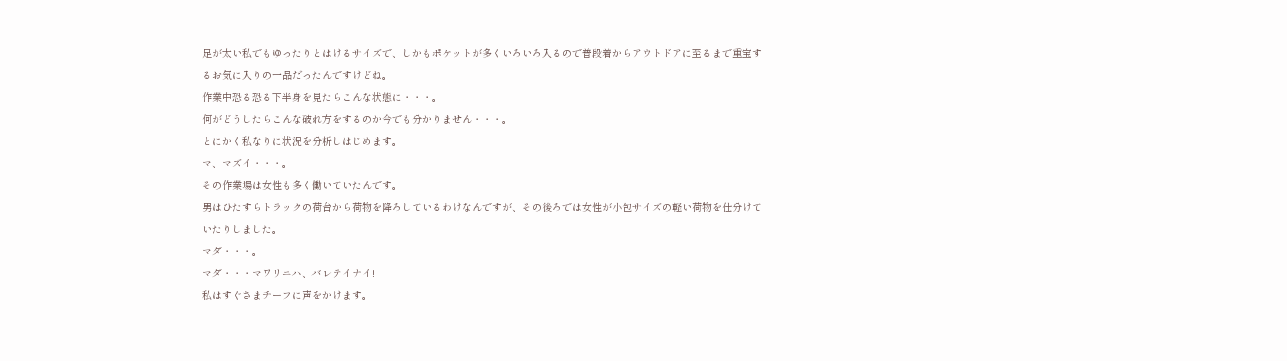足が太い私でもゆったりとはけるサイズで、しかもポケットが多くいろいろ入るので普段着からアウトドアに至るまで重宝するお気に入りの一品だったんですけどね。
作業中恐る恐る下半身を見たらこんな状態に・・・。
何がどうしたらこんな破れ方をするのか今でも分かりません・・・。
とにかく私なりに状況を分析しはじめます。
マ、マズイ・・・。
その作業場は女性も多く働いていたんです。
男はひたすらトラックの荷台から荷物を降ろしているわけなんですが、その後ろでは女性が小包サイズの軽い荷物を仕分けていたりしました。
マダ・・・。
マダ・・・マワリニハ、バレテイナイ!
私はすぐさまチーフに声をかけます。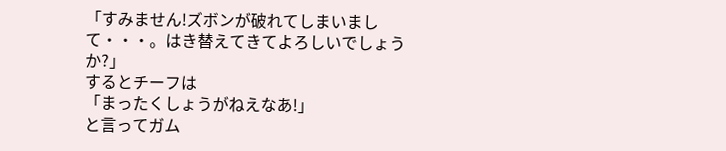「すみません!ズボンが破れてしまいまして・・・。はき替えてきてよろしいでしょうか?」
するとチーフは
「まったくしょうがねえなあ!」
と言ってガム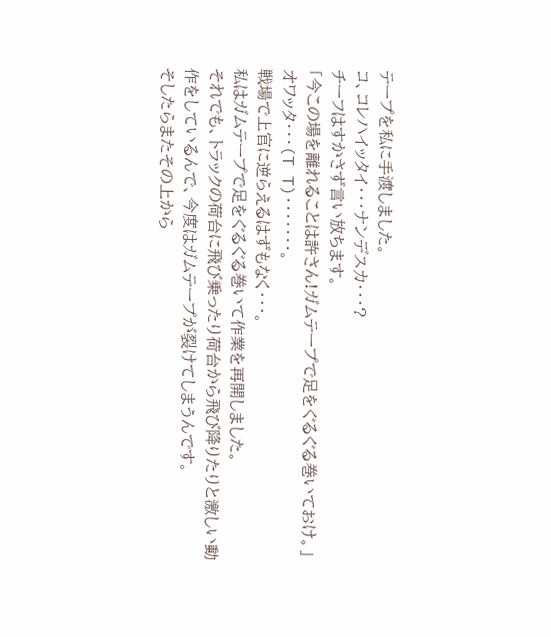テープを私に手渡しました。
コ、コレハイッタイ・・・ナンデスカ・・・?
チーフはすかさず言い放ちます。
「今この場を離れることは許さん!ガムテープで足をぐるぐる巻いておけ。」
オワッタ・・・(T T)・・・・・・・。
戦場で上官に逆らえるはずもなく・・・。
私はガムテープで足をぐるぐる巻いて作業を再開しました。
それでも、トラックの荷台に飛び乗ったり荷台から飛び降りたりと激しい動作をしているんで、今度はガムテープが裂けてしまうんです。
そしたらまたその上から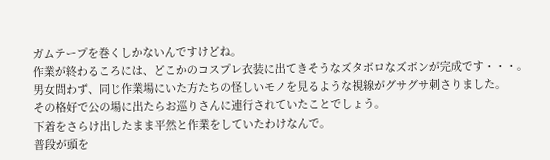ガムテープを巻くしかないんですけどね。
作業が終わるころには、どこかのコスプレ衣装に出てきそうなズタボロなズボンが完成です・・・。
男女問わず、同じ作業場にいた方たちの怪しいモノを見るような視線がグサグサ刺さりました。
その格好で公の場に出たらお巡りさんに連行されていたことでしょう。
下着をさらけ出したまま平然と作業をしていたわけなんで。
普段が頭を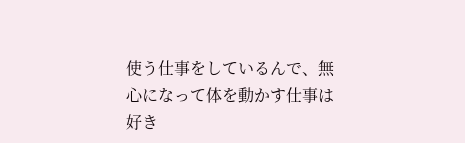使う仕事をしているんで、無心になって体を動かす仕事は好き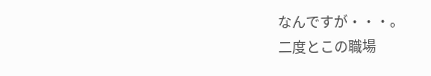なんですが・・・。
二度とこの職場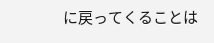に戻ってくることは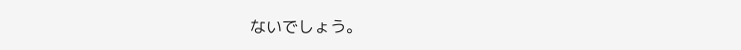ないでしょう。